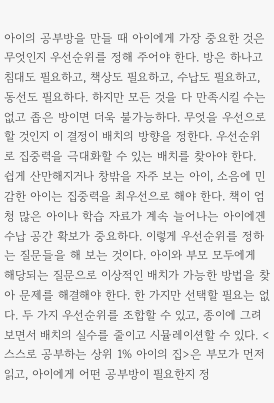아이의 공부방을 만들 때 아이에게 가장 중요한 것은 무엇인지 우선순위를 정해 주어야 한다. 방은 하나고 침대도 필요하고, 책상도 필요하고, 수납도 필요하고, 동선도 필요하다. 하지만 모든 것을 다 만족시킬 수는 없고 좁은 방이면 더욱 불가능하다. 무엇을 우선으로 할 것인지 이 결정이 배치의 방향을 정한다. 우선순위로 집중력을 극대화할 수 있는 배치를 찾아야 한다. 쉽게 산만해지거나 창밖을 자주 보는 아이, 소음에 민감한 아이는 집중력을 최우선으로 해야 한다. 책이 엄청 많은 아이나 학습 자료가 계속 늘어나는 아이에겐 수납 공간 확보가 중요하다. 이렇게 우선순위를 정하는 질문들을 해 보는 것이다. 아이와 부모 모두에게 해당되는 질문으로 이상적인 배치가 가능한 방법을 찾아 문제를 해결해야 한다. 한 가지만 선택할 필요는 없다. 두 가지 우선순위를 조합할 수 있고, 종이에 그려보면서 배치의 실수를 줄이고 시뮬레이션할 수 있다. <스스로 공부하는 상위 1% 아이의 집>은 부모가 먼저 읽고, 아이에게 어떤 공부방이 필요한지 정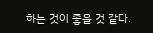하는 것이 좋을 것 같다.